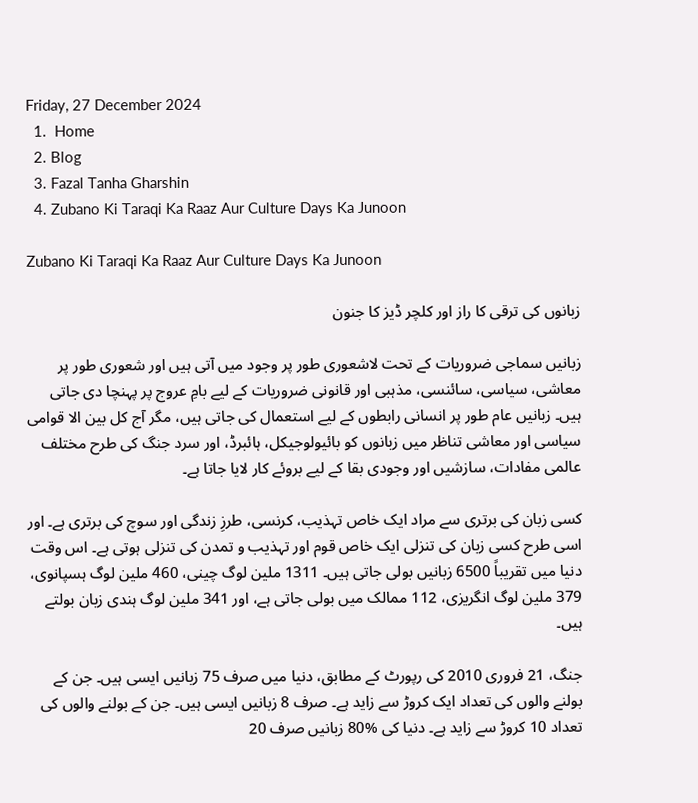Friday, 27 December 2024
  1.  Home
  2. Blog
  3. Fazal Tanha Gharshin
  4. Zubano Ki Taraqi Ka Raaz Aur Culture Days Ka Junoon

Zubano Ki Taraqi Ka Raaz Aur Culture Days Ka Junoon

زبانوں کی ترقی کا راز اور کلچر ڈیز کا جنون

زبانیں سماجی ضروریات کے تحت لاشعوری طور پر وجود میں آتی ہیں اور شعوری طور پر معاشی، سیاسی، سائنسی، مذہبی اور قانونی ضروریات کے لیے بامِ عروج پر پہنچا دی جاتی ہیں۔ زبانیں عام طور پر انسانی رابطوں کے لیے استعمال کی جاتی ہیں، مگر آج کل بین الا قوامی سیاسی اور معاشی تناظر میں زبانوں کو بائیولوجیکل، ہائبرڈ، اور سرد جنگ کی طرح مختلف عالمی مفادات، سازشیں اور وجودی بقا کے لیے بروئے کار لایا جاتا ہے۔

کسی زبان کی برتری سے مراد ایک خاص تہذیب، کرنسی، طرزِ زندگی اور سوچ کی برتری ہے۔ اور اسی طرح کسی زبان کی تنزلی ایک خاص قوم اور تہذیب و تمدن کی تنزلی ہوتی ہے۔ اس وقت دنیا میں تقریباً 6500 زبانیں بولی جاتی ہیں۔ 1311 ملین لوگ چینی، 460 ملین لوگ ہسپانوی، 379 ملین لوگ انگریزی، 112 ممالک میں بولی جاتی ہے، اور 341 ملین لوگ ہندی زبان بولتے ہیں۔

جنگ، 21 فروری 2010 کی رپورٹ کے مطابق، دنیا میں صرف 75 زبانیں ایسی ہیں۔ جن کے بولنے والوں کی تعداد ایک کروڑ سے زاید ہے۔ صرف 8 زبانیں ایسی ہیں۔ جن کے بولنے والوں کی تعداد 10 کروڑ سے زاید ہے۔ دنیا کی %80 زبانیں صرف 20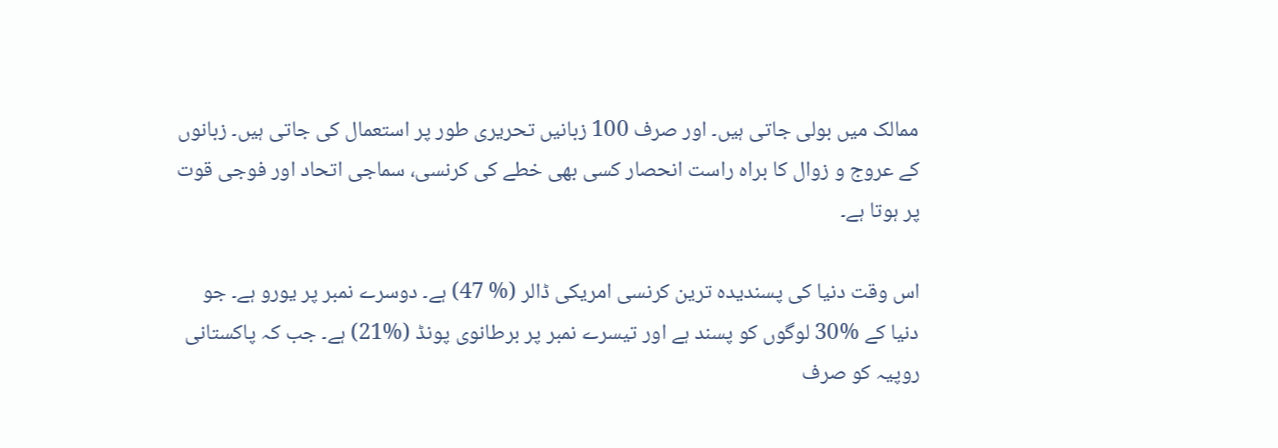ممالک میں بولی جاتی ہیں۔ اور صرف 100 زبانیں تحریری طور پر استعمال کی جاتی ہیں۔ زبانوں کے عروج و زوال کا براہ راست انحصار کسی بھی خطے کی کرنسی، سماجی اتحاد اور فوجی قوت پر ہوتا ہے۔

اس وقت دنیا کی پسندیدہ ترین کرنسی امریکی ڈالر (% 47) ہے۔ دوسرے نمبر پر یورو ہے۔ جو دنیا کے %30 لوگوں کو پسند ہے اور تیسرے نمبر پر برطانوی پونڈ (%21) ہے۔ جب کہ پاکستانی روپیہ کو صرف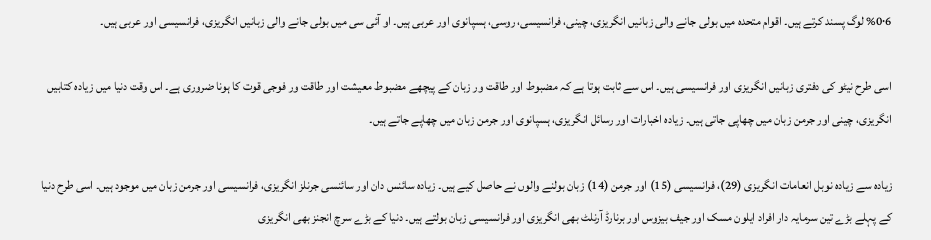%0۰6 لوگ پسند کرتے ہیں۔ اقوام متحدہ میں بولی جانے والی زبانیں انگریزی، چینی، فرانسیسی، روسی، ہسپانوی اور عربی ہیں۔ او آئی سی میں بولی جانے والی زبانیں انگریزی، فرانسیسی اور عربی ہیں۔

اسی طرح نیٹو کی دفتری زبانیں انگریزی اور فرانسیسی ہیں۔ اس سے ثابت ہوتا ہے کہ مضبوط اور طاقت ور زبان کے پیچھے مضبوط معیشت اور طاقت ور فوجی قوت کا ہونا ضروری ہے۔ اس وقت دنیا میں زیادہ کتابیں انگریزی، چینی اور جرمن زبان میں چھاپی جاتی ہیں۔ زیادہ اخبارات اور رسائل انگریزی، ہسپانوی اور جرمن زبان میں چھاپے جاتے ہیں۔

زیادہ سے زیادہ نوبل انعامات انگریزی (29)، فرانسیسی (15) اور جرمن (14) زبان بولنے والوں نے حاصل کیے ہیں۔ زیادہ سائنس دان اور سائنسی جرنلز انگریزی، فرانسیسی اور جرمن زبان میں موجود ہیں۔ اسی طرح دنیا کے پہلے بڑے تین سرمایہ دار افراد ایلون مسک اور جیف بیزوس اور برنارڈ آرنلٹ بھی انگریزی اور فرانسیسی زبان بولتے ہیں۔ دنیا کے بڑے سرچ انجنز بھی انگریزی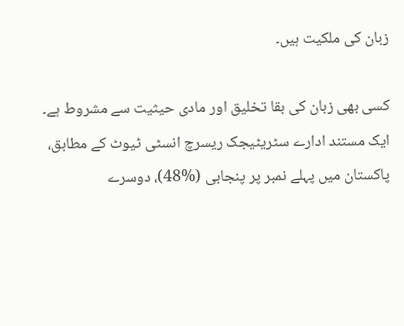زبان کی ملکیت ہیں۔

کسی بھی زبان کی بقا تخلیق اور مادی حیثیت سے مشروط ہے۔ ایک مستند ادارے سٹریٹیجک ریسرچ انسٹی ٹیوٹ کے مطابق، پاکستان میں پہلے نمبر پر پنجابی (%48)، دوسرے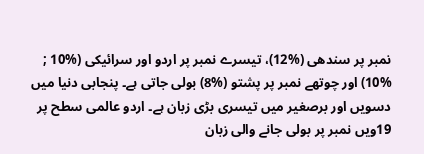نمبر پر سندھی (%12)، تیسرے نمبر پر اردو اور سرائیکی (%10 ; %10) اور چوتھے نمبر پر پشتو (%8) بولی جاتی ہے۔ پنجابی دنیا میں دسویں اور برصغیر میں تیسری بڑی زبان ہے۔ اردو عالمی سطح پر 19ویں نمبر پر بولی جانے والی زبان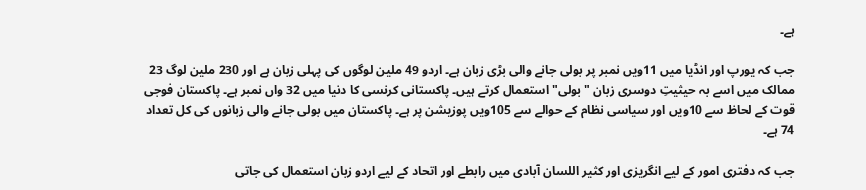ہے۔

جب کہ یورپ اور انڈیا میں 11ویں نمبر پر بولی جانے والی بڑی زبان ہے۔ اردو 49 ملین لوگوں کی پہلی زبان ہے اور 230 ملین لوگ 23 ممالک میں اسے بہ حیثیتِ دوسری زبان "بولی" استعمال کرتے ہیں۔ پاکستانی کرنسی کا دنیا میں 32 واں نمبر ہے۔ پاکستان فوجی قوت کے لحاظ سے 10ویں اور سیاسی نظام کے حوالے سے 105ویں پوزيشن پر ہے۔ پاکستان میں بولی جانے والی زبانوں کی کل تعداد 74 ہے۔

جب کہ دفتری امور کے لیے انگریزی اور کثیر اللسان آبادی میں رابطے اور اتحاد کے لیے اردو زبان استعمال کی جاتی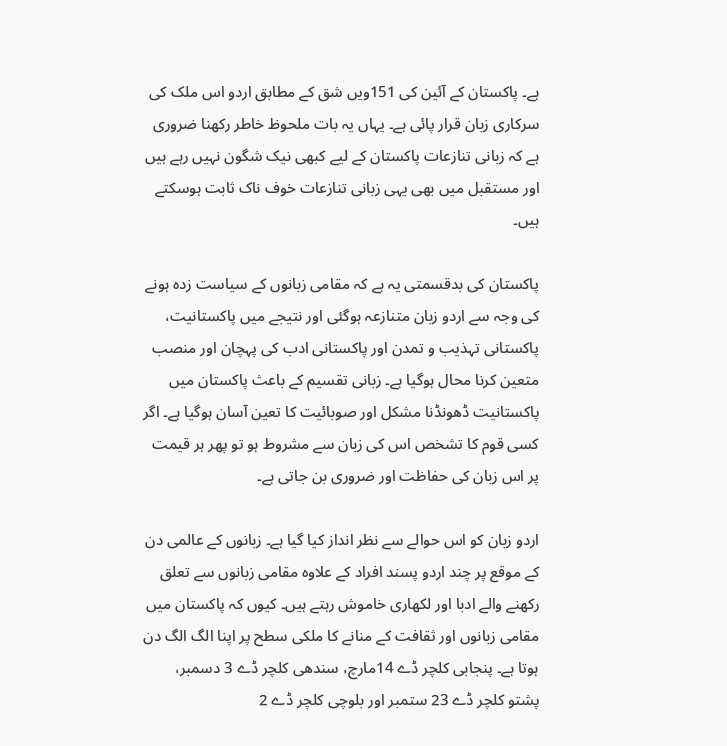ہے۔ پاکستان کے آئین کی 151ویں شق کے مطابق اردو اس ملک کی سرکاری زبان قرار پائی ہے۔ یہاں یہ بات ملحوظ خاطر رکھنا ضروری ہے کہ زبانی تنازعات پاکستان کے لیے کبھی نیک شگون نہیں رہے ہیں اور مستقبل میں بھی یہی زبانی تنازعات خوف ناک ثابت ہوسکتے ہیں۔

پاکستان کی بدقسمتی یہ ہے کہ مقامی زبانوں کے سیاست زدہ ہونے کی وجہ سے اردو زبان متنازعہ ہوگئی اور نتیجے میں پاکستانیت، پاکستانی تہذیب و تمدن اور پاکستانی ادب کی پہچان اور منصب متعین کرنا محال ہوگیا ہے۔ زبانی تقسیم کے باعث پاکستان میں پاکستانیت ڈھونڈنا مشکل اور صوبائیت کا تعین آسان ہوگیا ہے۔ اگر کسی قوم کا تشخص اس کی زبان سے مشروط ہو تو پھر ہر قیمت پر اس زبان کی حفاظت اور ضروری بن جاتی ہے۔

اردو زبان کو اس حوالے سے نظر انداز کیا گیا ہے۔ زبانوں کے عالمی دن کے موقع پر چند اردو پسند افراد کے علاوہ مقامی زبانوں سے تعلق رکھنے والے ادبا اور لکھاری خاموش رہتے ہیں۔ کیوں کہ پاکستان میں مقامی زبانوں اور ثقافت کے منانے کا ملکی سطح پر اپنا الگ الگ دن ہوتا ہے۔ پنجابی کلچر ڈے 14مارچ، سندھی کلچر ڈے 3 دسمبر، پشتو کلچر ڈے 23 ستمبر اور بلوچی کلچر ڈے 2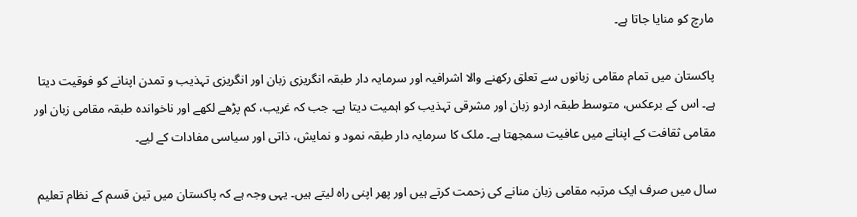مارچ کو منایا جاتا ہے۔

پاکستان میں تمام مقامی زبانوں سے تعلق رکھنے والا اشرافیہ اور سرمایہ دار طبقہ انگریزی زبان اور انگریزی تہذیب و تمدن اپنانے کو فوقیت دیتا ہے۔ اس کے برعکس، متوسط طبقہ اردو زبان اور مشرقی تہذیب کو اہمیت دیتا ہے۔ جب کہ غریب، کم پڑھے لکھے اور ناخواندہ طبقہ مقامی زبان اور مقامی ثقافت کے اپنانے میں عافیت سمجھتا ہے۔ ملک کا سرمایہ دار طبقہ نمود و نمایش، ذاتی اور سیاسی مفادات کے لیے۔

سال میں صرف ایک مرتبہ مقامی زبان منانے کی زحمت کرتے ہیں اور پھر اپنی راہ لیتے ہیں۔ یہی وجہ ہے کہ پاکستان میں تین قسم کے نظام تعلیم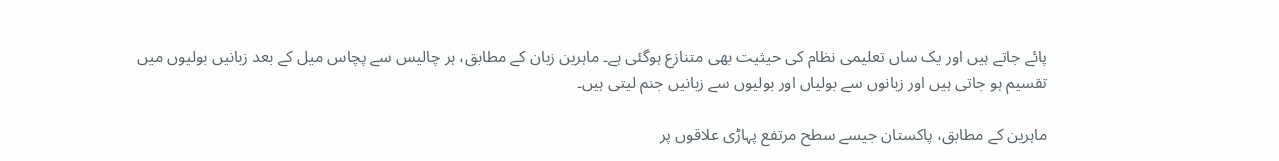پائے جاتے ہیں اور یک ساں تعلیمی نظام کی حیثیت بھی متنازع ہوگئی ہے۔ ماہرین زبان کے مطابق، ہر چالیس سے پچاس میل کے بعد زبانیں بولیوں میں تقسیم ہو جاتی ہیں اور زبانوں سے بولیاں اور بولیوں سے زبانیں جنم لیتی ہیں۔

ماہرین کے مطابق، پاکستان جیسے سطح مرتفع پہاڑی علاقوں پر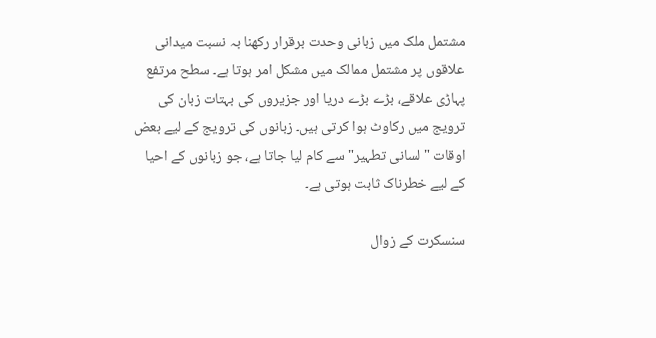مشتمل ملک میں زبانی وحدت برقرار رکھنا بہ نسبت میدانی علاقوں پر مشتمل ممالک میں مشکل امر ہوتا ہے۔ سطح مرتفع پہاڑی علاقے، بڑے بڑے دریا اور جزیروں کی بہتات زبان کی ترویج میں رکاوٹ ہوا کرتی ہیں۔ زبانوں کی ترویج کے لیے بعض اوقات "لسانی تطہیر" سے کام لیا جاتا ہے، جو زبانوں کے احیا کے لیے خطرناک ثابت ہوتی ہے۔

سنسکرت کے زوال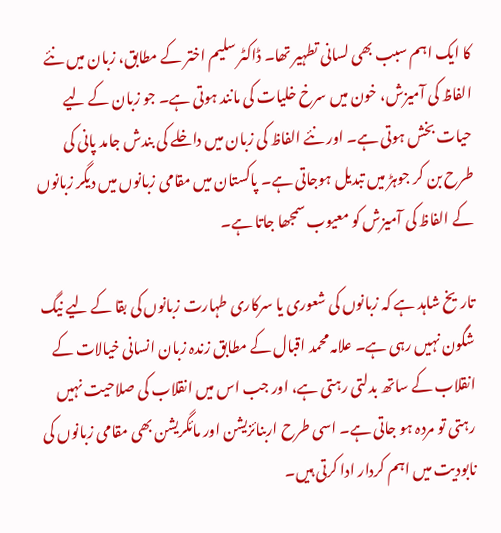کا ایک اہم سبب بھی لسانی تطہیر تھا۔ ڈاکٹر سلیم اختر کے مطابق، زبان میں نئے الفاظ کی آمیزش، خون میں سرخ خلیات کی مانند ہوتی ہے۔ جو زبان کے لیے حیات بخش ہوتی ہے۔ اور نئے الفاظ کی زبان میں داخلے کی بندش جامد پانی کی طرح بن کر جوہڑ میں تبدیل ہوجاتی ہے۔ پاکستان میں مقامی زبانوں میں دیگر زبانوں کے الفاظ کی آمیزش کو معیوب سمجھا جاتا ہے۔

تاریخ شاہد ہے کہ زبانوں کی شعوری یا سرکاری طہارت زبانوں کی بقا کے لیے نیگ شگون نہیں رہی ہے۔ علامہ محمد اقبال کے مطابق زندہ زبان انسانی خیالات کے انقلاب کے ساتھ بدلتی رہتی ہے، اور جب اس میں انقلاب کی صلاحیت نہیں رہتی تو مردہ ہو جاتی ہے۔ اسی طرح اربنائزیشن اور مائگریشن بھی مقامی زبانوں کی نابودیت میں اہم کردار ادا کرتی ہیں۔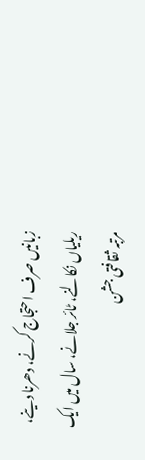زبانیں صرف احتجاج کرنے، دھرنا دینے، ریلیاں نکالنے، ٹائر جلانے، سال میں ایک مرتبہ ثقافتی جشن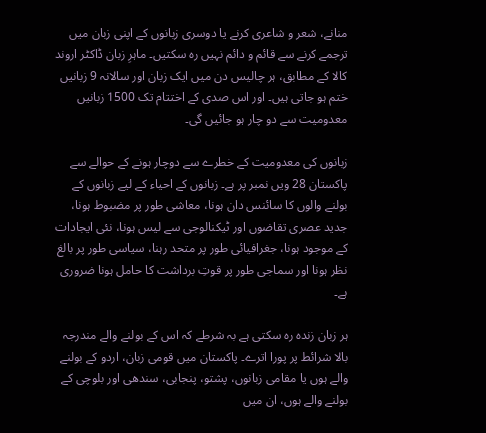منانے، شعر و شاعری کرنے یا دوسری زبانوں کے اپنی زبان میں ترجمے کرنے سے قائم و دائم نہیں رہ سکتیں۔ ماہرِ زبان ڈاکٹر اروند کالا کے مطابق، ہر چالیس دن میں ایک زبان اور سالانہ 9 زبانیں ختم ہو جاتی ہیں۔ اور اس صدی کے اختتام تک 1500 زبانیں معدومیت سے دو چار ہو جائیں گی۔

زبانوں کی معدومیت کے خطرے سے دوچار ہونے کے حوالے سے پاکستان 28 ویں نمبر پر ہے۔ زبانوں کے احیاء کے لیے زبانوں کے بولنے والوں کا سائنس دان ہونا، معاشی طور پر مضبوط ہونا، جدید عصری تقاضوں اور ٹیکنالوجی سے لیس ہونا، نئی ایجادات کے موجود ہونا، جغرافیائی طور پر متحد رہنا، سیاسی طور پر بالغ نظر ہونا اور سماجی طور پر قوتِ برداشت کا حامل ہونا ضروری ہے۔

ہر زبان زندہ رہ سکتی ہے بہ شرطے کہ اس کے بولنے والے مندرجہ بالا شرائط پر پورا اترے۔ پاکستان میں قومی زبان، اردو کے بولنے والے ہوں یا مقامی زبانوں، پشتو، پنجابی، سندھی اور بلوچی کے بولنے والے ہوں، ان میں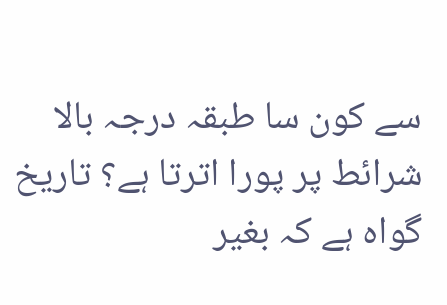سے کون سا طبقہ درجہ بالا شرائط پر پورا اترتا ہے؟ تاریخ گواہ ہے کہ بغیر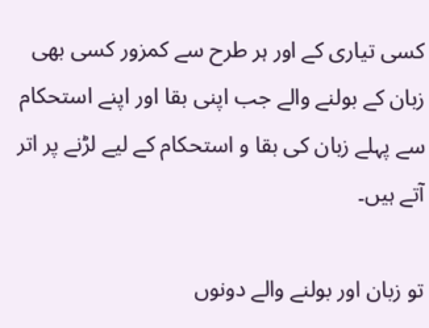کسی تیاری کے اور ہر طرح سے کمزور کسی بھی زبان کے بولنے والے جب اپنی بقا اور اپنے استحکام سے پہلے زبان کی بقا و استحکام کے لیے لڑنے پر اتر آتے ہیں۔

تو زبان اور بولنے والے دونوں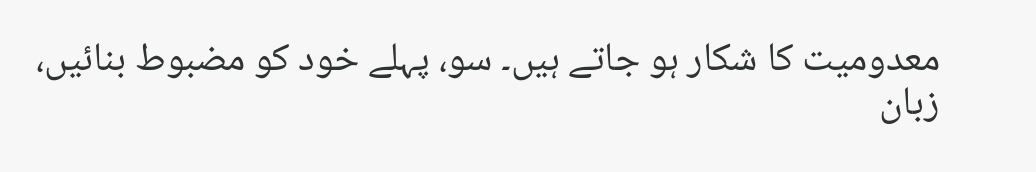معدومیت کا شکار ہو جاتے ہیں۔ سو، پہلے خود کو مضبوط بنائیں، زبان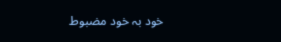خود بہ خود مضبوط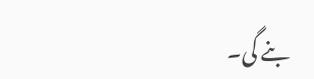بنے گی۔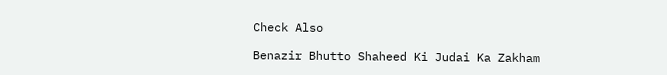Check Also

Benazir Bhutto Shaheed Ki Judai Ka Zakham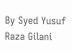By Syed Yusuf Raza Gilani